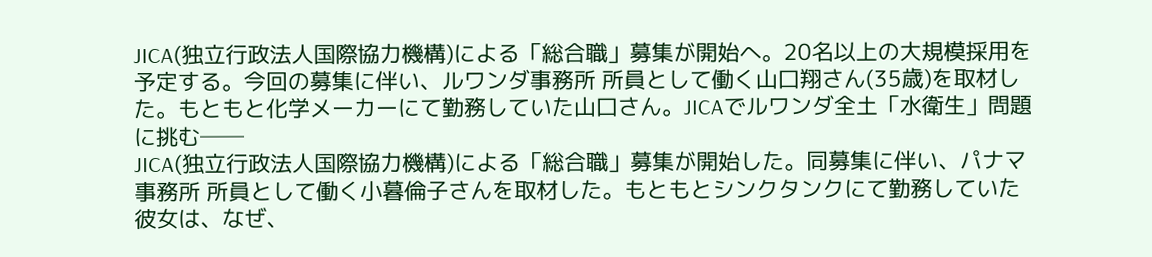JICA(独立行政法人国際協力機構)による「総合職」募集が開始へ。20名以上の大規模採用を予定する。今回の募集に伴い、ルワンダ事務所 所員として働く山口翔さん(35歳)を取材した。もともと化学メーカーにて勤務していた山口さん。JICAでルワンダ全土「水衛生」問題に挑む──
JICA(独立行政法人国際協力機構)による「総合職」募集が開始した。同募集に伴い、パナマ事務所 所員として働く小暮倫子さんを取材した。もともとシンクタンクにて勤務していた彼女は、なぜ、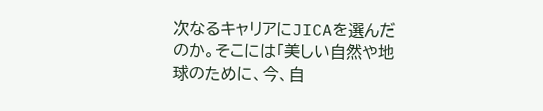次なるキャリアにJICAを選んだのか。そこには「美しい自然や地球のために、今、自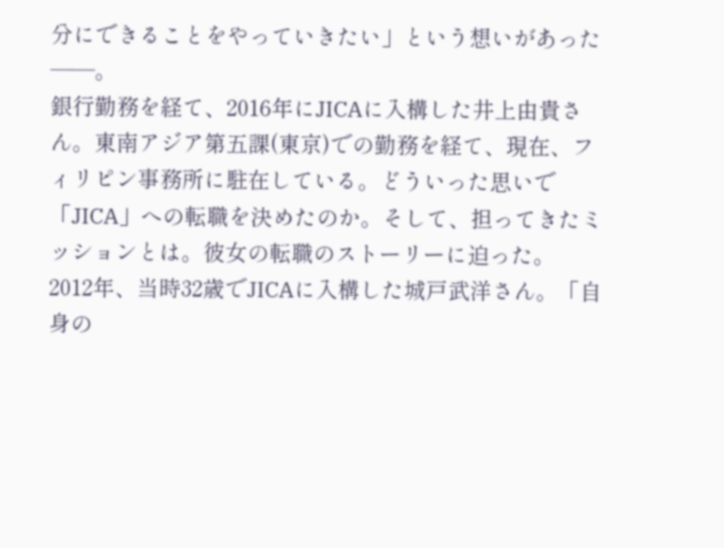分にできることをやっていきたい」という想いがあった――。
銀行勤務を経て、2016年にJICAに入構した井上由貴さん。東南アジア第五課(東京)での勤務を経て、現在、フィリピン事務所に駐在している。どういった思いで「JICA」への転職を決めたのか。そして、担ってきたミッションとは。彼女の転職のストーリーに迫った。
2012年、当時32歳でJICAに入構した城戸武洋さん。「自身の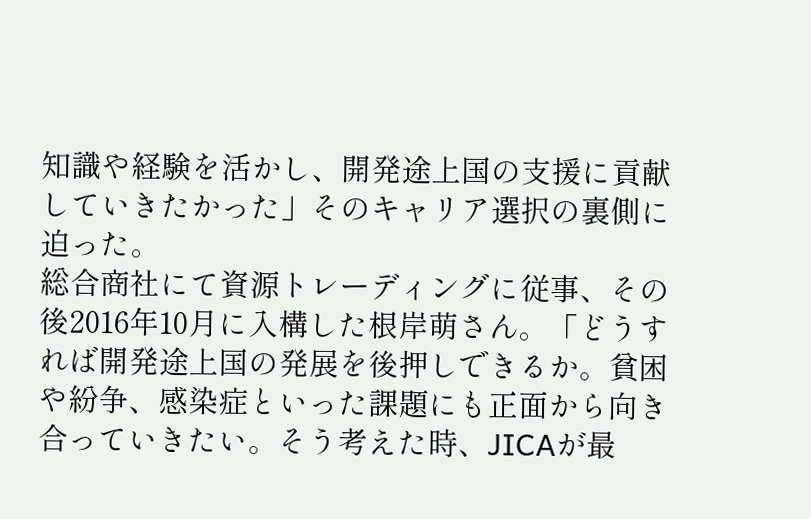知識や経験を活かし、開発途上国の支援に貢献していきたかった」そのキャリア選択の裏側に迫った。
総合商社にて資源トレーディングに従事、その後2016年10月に入構した根岸萌さん。「どうすれば開発途上国の発展を後押しできるか。貧困や紛争、感染症といった課題にも正面から向き合っていきたい。そう考えた時、JICAが最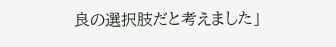良の選択肢だと考えました」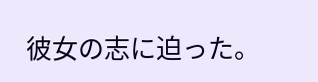彼女の志に迫った。